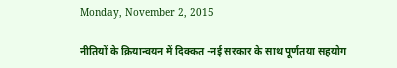Monday, November 2, 2015

नीतियों के क्रियान्वयन में दिक्कत -नई सरकार के साथ पूर्णतया सहयोग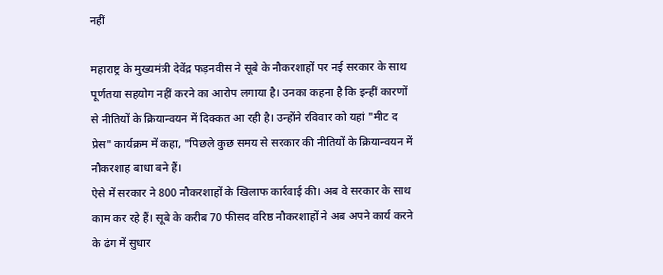नहीं

महाराष्ट्र के मुख्यमंत्री देवेंद्र फड़नवीस ने सूबे के नौकरशाहों पर नई सरकार के साथ पूर्णतया सहयोग नहीं करने का आरोप लगाया है। उनका कहना है कि इन्हीं कारणों से नीतियों के क्रियान्वयन में दिक्कत आ रही है। उन्होंने रविवार को यहां "मीट द प्रेस" कार्यक्रम में कहा, "पिछले कुछ समय से सरकार की नीतियों के क्रियान्वयन में नौकरशाह बाधा बने हैं।
ऐसे में सरकार ने 800 नौकरशाहों के खिलाफ कार्रवाई की। अब वे सरकार के साथ काम कर रहे हैं। सूबे के करीब 70 फीसद वरिष्ठ नौकरशाहों ने अब अपने कार्य करने के ढंग में सुधार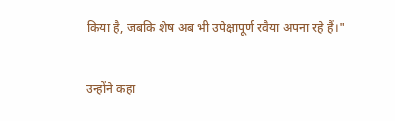किया है, जबकि शेष अब भी उपेक्षापूर्ण रवैया अपना रहे हैं।"

उन्होंने कहा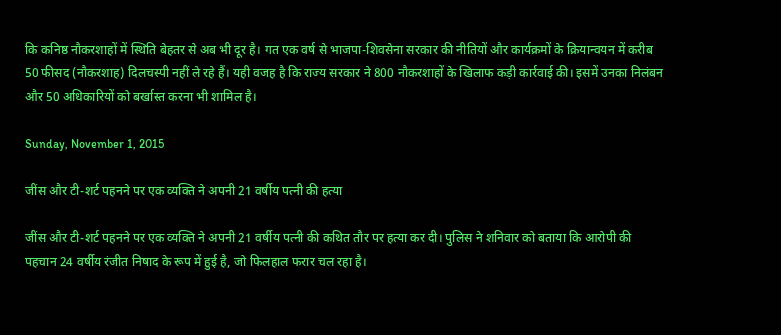कि कनिष्ठ नौकरशाहों में स्थिति बेहतर से अब भी दूर है। गत एक वर्ष से भाजपा-शिवसेना सरकार की नीतियों और कार्यक्रमों के क्रियान्वयन में करीब 50 फीसद (नौकरशाह) दिलचस्पी नहीं ले रहे हैं। यही वजह है कि राज्य सरकार ने 800 नौकरशाहों के खिलाफ कड़ी कार्रवाई की। इसमें उनका निलंबन और 50 अधिकारियों को बर्खास्त करना भी शामिल है।

Sunday, November 1, 2015

जींस और टी-शर्ट पहनने पर एक व्यक्ति ने अपनी 21 वर्षीय पत्नी की हत्या

जींस और टी-शर्ट पहनने पर एक व्यक्ति ने अपनी 21 वर्षीय पत्नी की कथित तौर पर हत्या कर दी। पुलिस ने शनिवार को बताया कि आरोपी की पहचान 24 वर्षीय रंजीत निषाद के रूप में हुई है, जो फिलहाल फरार चल रहा है।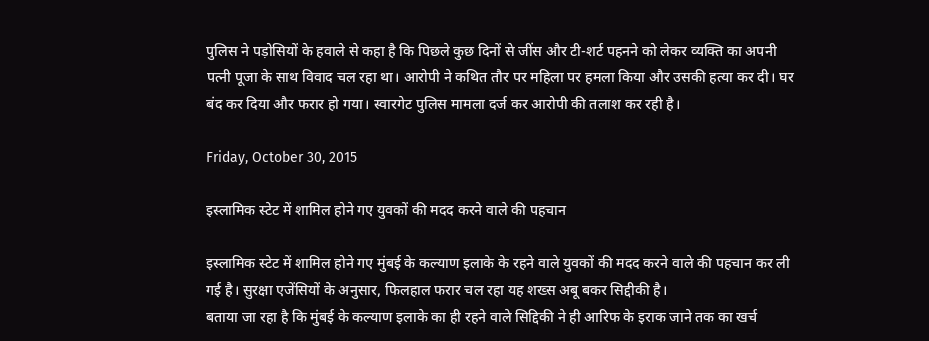पुलिस ने पड़ोसियों के हवाले से कहा है कि पिछले कुछ दिनों से जींस और टी-शर्ट पहनने को लेकर व्यक्ति का अपनी पत्नी पूजा के साथ विवाद चल रहा था। आरोपी ने कथित तौर पर महिला पर हमला किया और उसकी हत्या कर दी। घर बंद कर दिया और फरार हो गया। स्वारगेट पुलिस मामला दर्ज कर आरोपी की तलाश कर रही है।

Friday, October 30, 2015

इस्लामिक स्टेट में शामिल होने गए युवकों की मदद करने वाले की पहचान

इस्लामिक स्टेट में शामिल होने गए मुंबई के कल्याण इलाके के रहने वाले युवकों की मदद करने वाले की पहचान कर ली गई है। सुरक्षा एजेंसियों के अनुसार, फिलहाल फरार चल रहा यह शख्‍स अबू बकर सिद्दीकी है।
बताया जा रहा है कि मुंबई के कल्याण इलाके का ही रहने वाले सिद्दिकी ने ही आरिफ के इराक जाने तक का खर्च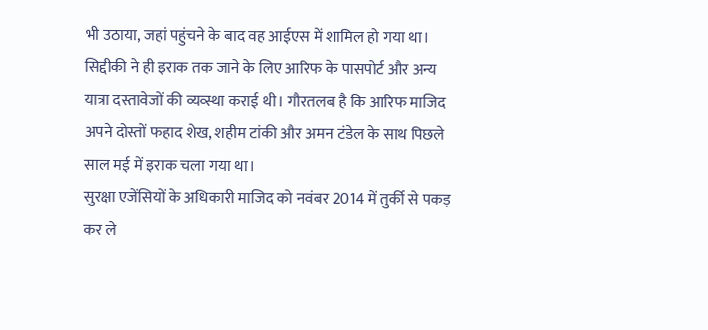भी उठाया, जहां पहुंचने के बाद वह आईएस में शामिल हो गया था।
सिद्दीकी ने ही इराक तक जाने के लिए आरिफ के पासपोर्ट और अन्य यात्रा दस्तावेजों की व्यव्स्था कराई थी। गौरतलब है कि आरिफ माजिद अपने दोस्तों फहाद शेख, शहीम टांकी और अमन टंडेल के साथ पिछले साल मई में इराक चला गया था।
सुरक्षा एजेंसियों के अधिकारी माजिद को नवंबर 2014 में तुर्की से पकड़ कर ले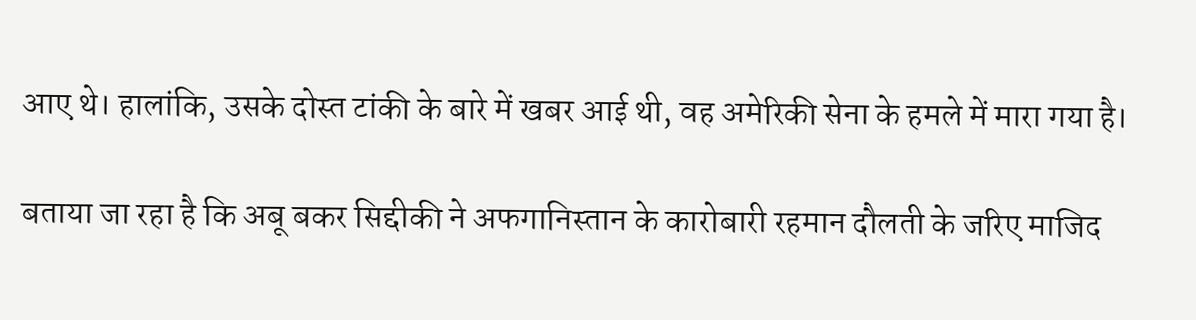आए थे। हालांकि, उसके दोस्त टांकी के बारे में खबर आई थी, वह अमेरिकी सेना के हमले में मारा गया है।

बताया जा रहा है कि अबू बकर सिद्दीकी ने अफगानिस्तान के कारोबारी रहमान दौलती के जरिए माजिद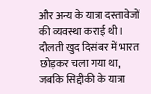और अन्य के यात्रा दस्तावेजों की व्यवस्था कराई थी। दौलती खुद दिसंबर में भारत छोड़कर चला गया था, जबकि सिद्दीकी के यात्रा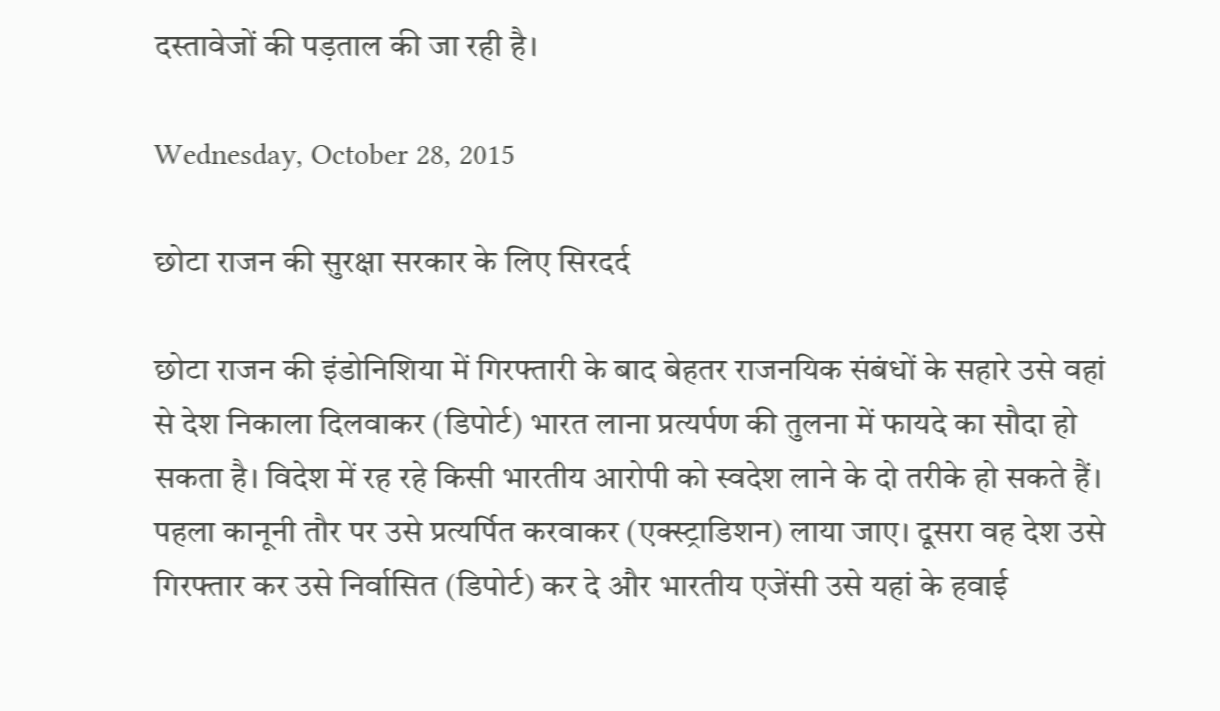दस्तावेजों की पड़ताल की जा रही है।

Wednesday, October 28, 2015

छोटा राजन की सुरक्षा सरकार के लिए सिरदर्द

छोटा राजन की इंडोनिशिया में गिरफ्तारी के बाद बेहतर राजनयिक संबंधों के सहारे उसे वहां से देश निकाला दिलवाकर (डिपोर्ट) भारत लाना प्रत्यर्पण की तुलना में फायदे का सौदा हो सकता है। विदेश में रह रहे किसी भारतीय आरोपी को स्वदेश लाने के दो तरीके हो सकते हैं।
पहला कानूनी तौर पर उसे प्रत्यर्पित करवाकर (एक्स्ट्राडिशन) लाया जाए। दूसरा वह देश उसे गिरफ्तार कर उसे निर्वासित (डिपोर्ट) कर दे और भारतीय एजेंसी उसे यहां के हवाई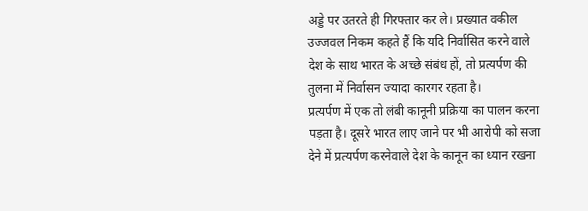अड्डे पर उतरते ही गिरफ्तार कर ले। प्रख्यात वकील उज्जवल निकम कहते हैं कि यदि निर्वासित करने वाले देश के साथ भारत के अच्छे संबंध हों, तो प्रत्यर्पण की तुलना में निर्वासन ज्यादा कारगर रहता है।
प्रत्यर्पण में एक तो लंबी कानूनी प्रक्रिया का पालन करना पड़ता है। दूसरे भारत लाए जाने पर भी आरोपी को सजा देने में प्रत्यर्पण करनेवाले देश के कानून का ध्यान रखना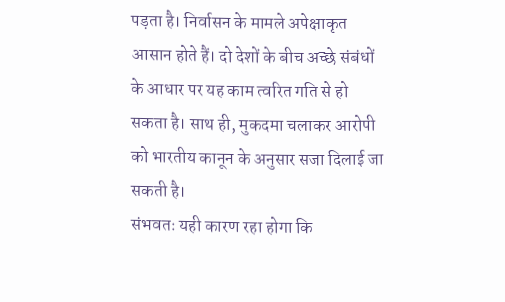पड़ता है। निर्वासन के मामले अपेक्षाकृत आसान होते हैं। दो देशों के बीच अच्छे संबंधों के आधार पर यह काम त्वरित गति से हो सकता है। साथ ही, मुकदमा चलाकर आरोपी को भारतीय कानून के अनुसार सजा दिलाई जा सकती है।
संभवतः यही कारण रहा होगा कि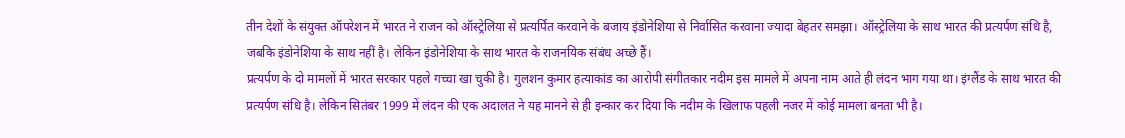तीन देशों के संयुक्त ऑपरेशन में भारत ने राजन को ऑस्ट्रेलिया से प्रत्यर्पित करवाने के बजाय इंडोनेशिया से निर्वासित करवाना ज्यादा बेहतर समझा। ऑस्ट्रेलिया के साथ भारत की प्रत्यर्पण संधि है, जबकि इंडोनेशिया के साथ नहीं है। लेकिन इंडोनेशिया के साथ भारत के राजनयिक संबंध अच्छे हैं।
प्रत्यर्पण के दो मामलों में भारत सरकार पहले गच्चा खा चुकी है। गुलशन कुमार हत्याकांड का आरोपी संगीतकार नदीम इस मामले में अपना नाम आते ही लंदन भाग गया था। इंग्लैंड के साथ भारत की प्रत्यर्पण संधि है। लेकिन सितंबर 1999 में लंदन की एक अदालत ने यह मानने से ही इन्कार कर दिया कि नदीम के खिलाफ पहली नजर में कोई मामला बनता भी है।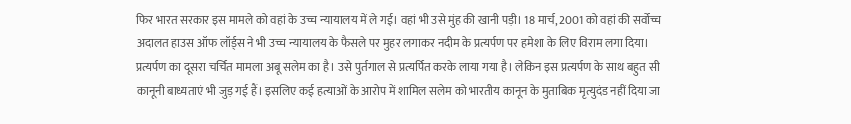फिर भारत सरकार इस मामले को वहां के उच्च न्यायालय में ले गई। वहां भी उसे मुंह की खानी पड़ी। 18 मार्च, 2001 को वहां की सर्वोच्च अदालत हाउस ऑफ लॉर्ड्स ने भी उच्च न्यायालय के फैसले पर मुहर लगाकर नदीम के प्रत्यर्पण पर हमेशा के लिए विराम लगा दिया।
प्रत्यर्पण का दूसरा चर्चित मामला अबू सलेम का है। उसे पुर्तगाल से प्रत्यर्पित करके लाया गया है। लेकिन इस प्रत्यर्पण के साथ बहुत सी कानूनी बाध्यताएं भी जुड़ गई हैं। इसलिए कई हत्याओं के आरोप में शामिल सलेम को भारतीय कानून के मुताबिक मृत्युदंड नहीं दिया जा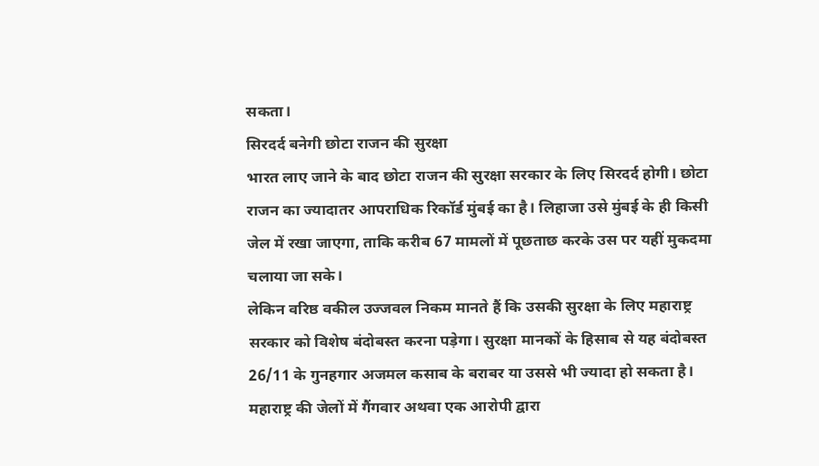सकता।
सिरदर्द बनेगी छोटा राजन की सुरक्षा
भारत लाए जाने के बाद छोटा राजन की सुरक्षा सरकार के लिए सिरदर्द होगी। छोटा राजन का ज्यादातर आपराधिक रिकॉर्ड मुंबई का है। लिहाजा उसे मुंबई के ही किसी जेल में रखा जाएगा, ताकि करीब 67 मामलों में पूछताछ करके उस पर यहीं मुकदमा चलाया जा सके।
लेकिन वरिष्ठ वकील उज्जवल निकम मानते हैं कि उसकी सुरक्षा के लिए महाराष्ट्र सरकार को विशेष बंदोबस्त करना पड़ेगा। सुरक्षा मानकों के हिसाब से यह बंदोबस्त 26/11 के गुनहगार अजमल कसाब के बराबर या उससे भी ज्यादा हो सकता है।
महाराष्ट्र की जेलों में गैंगवार अथवा एक आरोपी द्वारा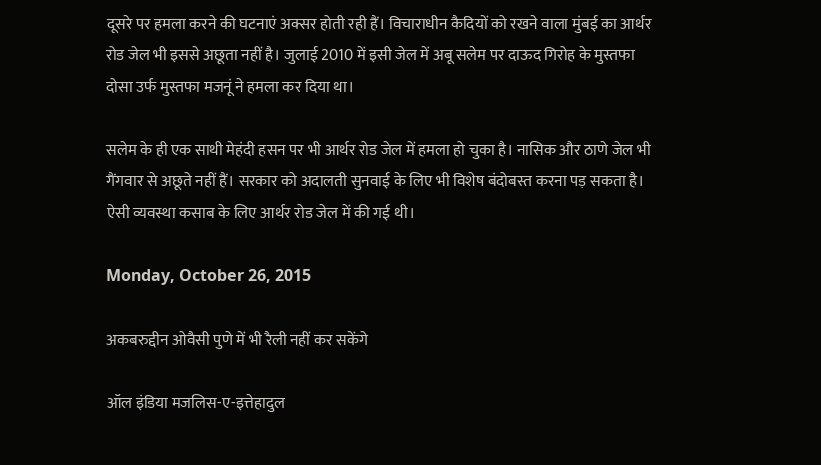दूसरे पर हमला करने की घटनाएं अक्सर होती रही हैं। विचाराधीन कैदियों को रखने वाला मुंबई का आर्थर रोड जेल भी इससे अछूता नहीं है। जुलाई 2010 में इसी जेल में अबू सलेम पर दाऊद गिरोह के मुस्तफा दोसा उर्फ मुस्तफा मजनूं ने हमला कर दिया था।

सलेम के ही एक साथी मेहंदी हसन पर भी आर्थर रोड जेल में हमला हो चुका है। नासिक और ठाणे जेल भी गैंगवार से अछूते नहीं हैं। सरकार को अदालती सुनवाई के लिए भी विशेष बंदोबस्त करना पड़ सकता है। ऐसी व्यवस्था कसाब के लिए आर्थर रोड जेल में की गई थी।

Monday, October 26, 2015

अकबरुद्दीन ओवैसी पुणे में भी रैली नहीं कर सकेंगे

ऑल इंडिया मजलिस-ए-इत्तेहादुल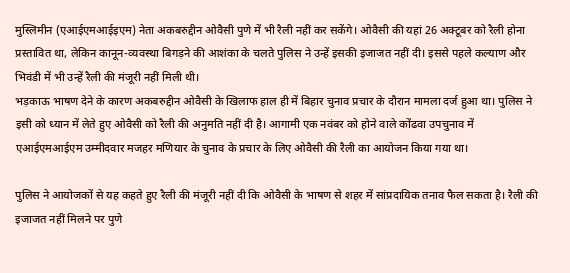मुस्लिमीन (एआईएमआईइएम) नेता अकबरुद्दीन ओवैसी पुणे में भी रैली नहीं कर सकेंगे। ओवैसी की यहां 26 अक्टूबर को रैली होना प्रस्तावित था, लेकिन कानून-व्यवस्था बिगड़ने की आशंका के चलते पुलिस ने उन्हें इसकी इजाजत नहीं दी। इससे पहले कल्याण और भिवंडी में भी उन्हें रैली की मंजूरी नहीं मिली थी।
भड़काऊ भाषण देने के कारण अकबरुद्दीन ओवैसी के खिलाफ हाल ही में बिहार चुनाव प्रचार के दौरान मामला दर्ज हुआ था। पुलिस ने इसी को ध्यान में लेते हुए ओवैसी को रैली की अनुमति नहीं दी है। आगामी एक नवंबर को होने वाले कोंढवा उपचुनाव में एआईएमआईएम उम्मीदवार मजहर मणियार के चुनाव के प्रचार के लिए ओवैसी की रैली का आयोजन किया गया था।

पुलिस ने आयोजकों से यह कहते हुए रैली की मंजूरी नहीं दी कि ओवैसी के भाषण से शहर में सांप्रदायिक तनाव फैल सकता है। रैली की इजाजत नहीं मिलने पर पुणे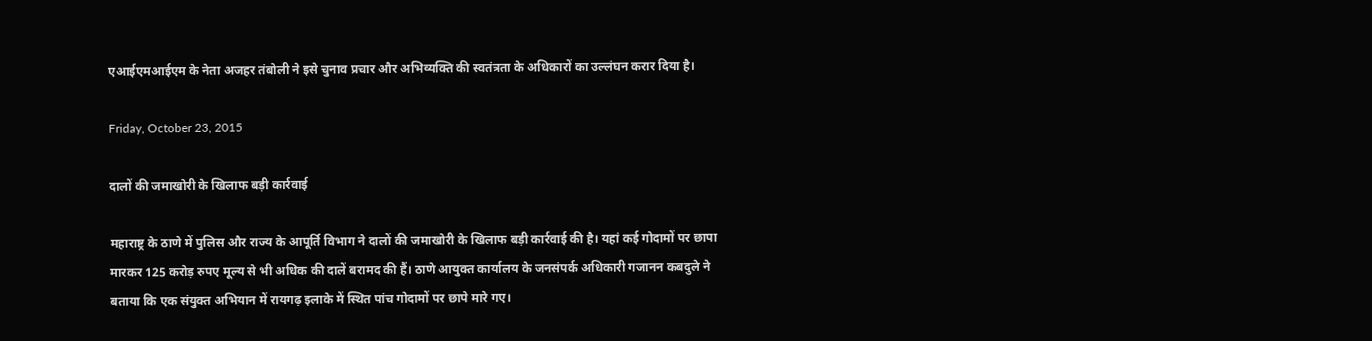एआईएमआईएम के नेता अजहर तंबोली ने इसे चुनाव प्रचार और अभिव्यक्ति की स्वतंत्रता के अधिकारों का उल्लंघन करार दिया है।

Friday, October 23, 2015

दालों की जमाखोरी के खिलाफ बड़ी कार्रवाई

महाराष्ट्र के ठाणे में पुलिस और राज्य के आपूर्ति विभाग ने दालों की जमाखोरी के खिलाफ बड़ी कार्रवाई की है। यहां कई गोदामों पर छापा मारकर 125 करोड़ रुपए मूल्य से भी अधिक की दालें बरामद की हैं। ठाणे आयुक्त कार्यालय के जनसंपर्क अधिकारी गजानन कबदुले ने बताया कि एक संयुक्त अभियान में रायगढ़ इलाके में स्थित पांच गोदामों पर छापे मारे गए।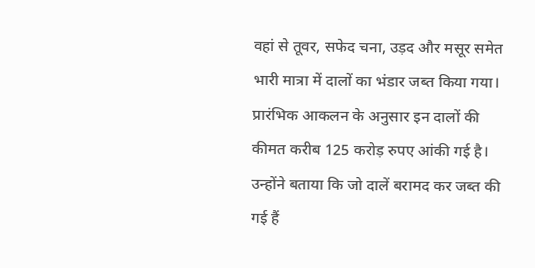वहां से तूवर, सफेद चना, उड़द और मसूर समेत भारी मात्रा में दालों का भंडार जब्त किया गया। प्रारंभिक आकलन के अनुसार इन दालों की कीमत करीब 125 करोड़ रुपए आंकी गई है। उन्होंने बताया कि जो दालें बरामद कर जब्त की गई हैं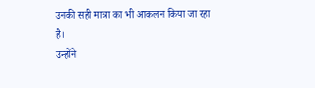उनकी सही मात्रा का भी आकलन किया जा रहा है।
उन्होंने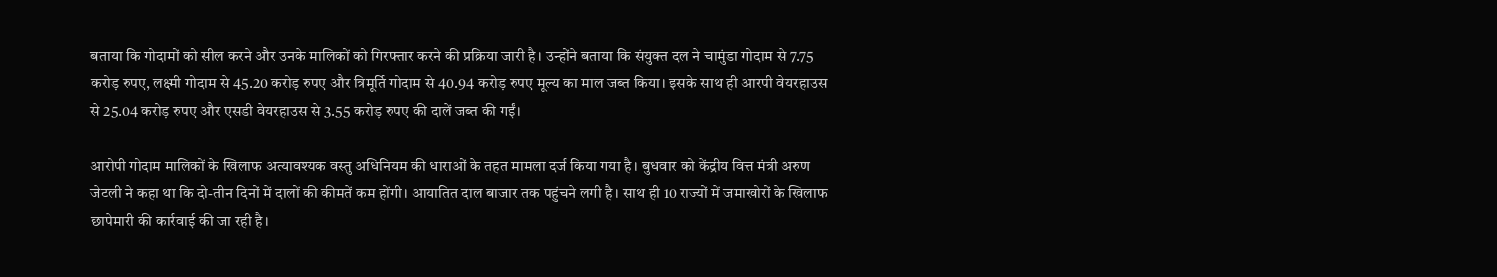बताया कि गोदामों को सील करने और उनके मालिकों को गिरफ्तार करने की प्रक्रिया जारी है। उन्होंने बताया कि संयुक्त दल ने चामुंडा गोदाम से 7.75 करोड़ रुपए, लक्ष्मी गोदाम से 45.20 करोड़ रुपए और त्रिमूर्ति गोदाम से 40.94 करोड़ रुपए मूल्य का माल जब्त किया। इसके साथ ही आरपी वेयरहाउस से 25.04 करोड़ रुपए और एसडी वेयरहाउस से 3.55 करोड़ रुपए की दालें जब्त की गईं।

आरोपी गोदाम मालिकों के खिलाफ अत्यावश्यक वस्तु अधिनियम की धाराओं के तहत मामला दर्ज किया गया है। बुधवार को केंद्रीय वित्त मंत्री अरुण जेटली ने कहा था कि दो-तीन दिनों में दालों की कीमतें कम होंगी। आयातित दाल बाजार तक पहुंचने लगी है। साथ ही 10 राज्यों में जमाखोरों के खिलाफ छापेमारी की कार्रवाई की जा रही है।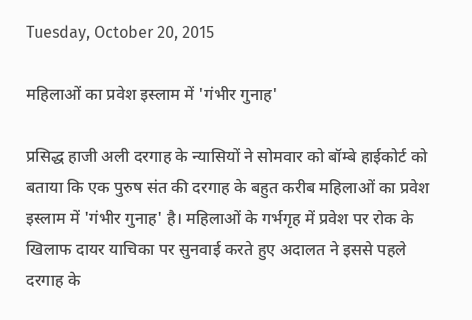Tuesday, October 20, 2015

महिलाओं का प्रवेश इस्लाम में 'गंभीर गुनाह'

प्रसिद्ध हाजी अली दरगाह के न्यासियों ने सोमवार को बॉम्बे हाईकोर्ट को बताया कि एक पुरुष संत की दरगाह के बहुत करीब महिलाओं का प्रवेश इस्लाम में 'गंभीर गुनाह' है। महिलाओं के गर्भगृह में प्रवेश पर रोक के खिलाफ दायर याचिका पर सुनवाई करते हुए अदालत ने इससे पहले दरगाह के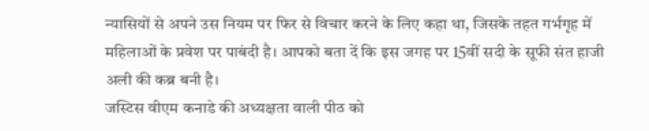न्यासियों से अपने उस नियम पर फिर से विचार करने के लिए कहा था, जिसके तहत गर्भगृह में महिलाओं के प्रवेश पर पाबंदी है। आपको बता दें कि इस जगह पर 15वीं सदी के सूफी संत हाजी अली की कब्र बनी है।
जस्टिस वीएम कनाडे की अध्यक्षता वाली पीठ को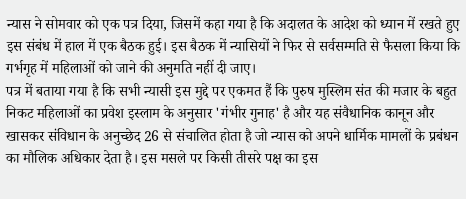न्यास ने सोमवार को एक पत्र दिया, जिसमें कहा गया है कि अदालत के आदेश को ध्यान में रखते हुए इस संबंध में हाल में एक बैठक हुई। इस बैठक में न्यासियों ने फिर से सर्वसम्मति से फैसला किया कि गर्भगृह में महिलाओं को जाने की अनुमति नहीं दी जाए।
पत्र में बताया गया है कि सभी न्यासी इस मुद्दे पर एकमत हैं कि पुरुष मुस्लिम संत की मजार के बहुत निकट महिलाओं का प्रवेश इस्लाम के अनुसार 'गंभीर गुनाह' है और यह संवैधानिक कानून और खासकर संविधान के अनुच्छेद 26 से संचालित होता है जो न्यास को अपने धार्मिक मामलों के प्रबंधन का मौलिक अधिकार देता है। इस मसले पर किसी तीसरे पक्ष का इस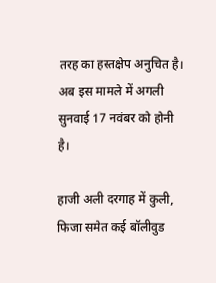तरह का हस्तक्षेप अनुचित है। अब इस मामले में अगली सुनवाई 17 नवंबर को होनी है।

हाजी अली दरगाह में कुली, फिजा समेत कई बॉलीवुड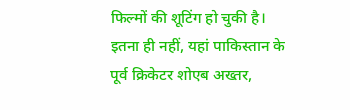फिल्मों की शूटिंग हो चुकी है। इतना ही नहीं, यहां पाकिस्तान के पूर्व क्रिकेटर शोएब अख्तर,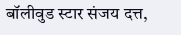बॉलीवुड स्टार संजय दत्त,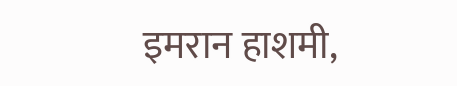इमरान हाशमी,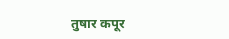तुषार कपूर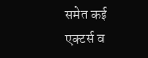समेत कई एक्टर्स व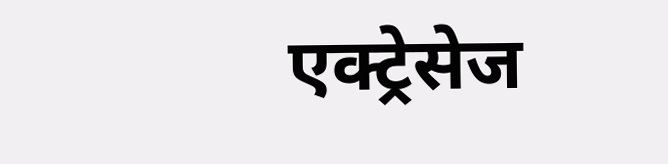एक्ट्रेसेज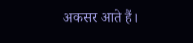अकसर आते हैं।